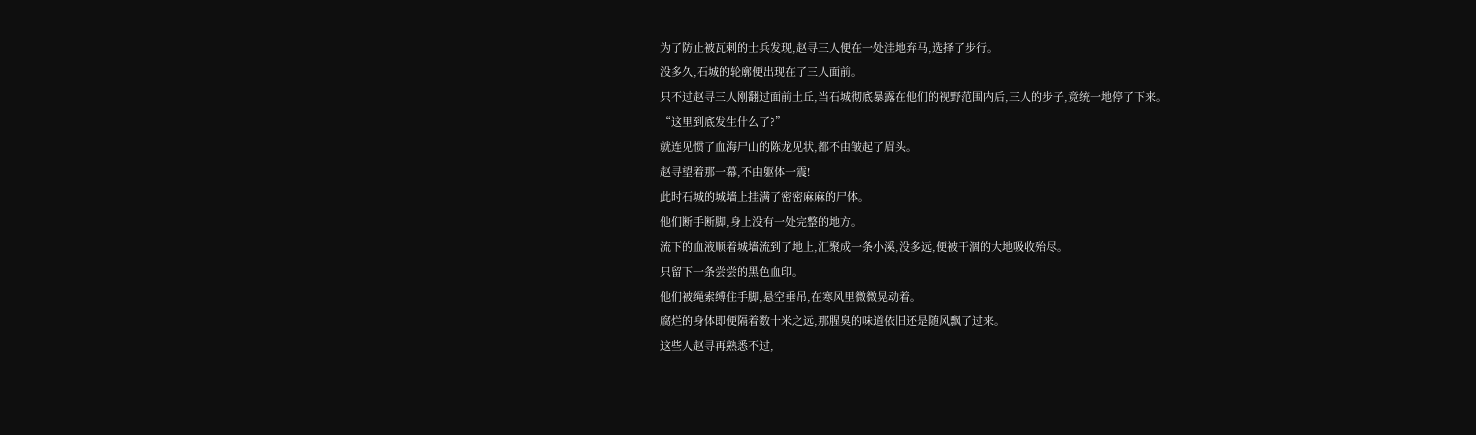为了防止被瓦剌的士兵发现,赵寻三人便在一处洼地弃马,选择了步行。
没多久,石城的轮廓便出现在了三人面前。
只不过赵寻三人刚翻过面前土丘,当石城彻底暴露在他们的视野范围内后,三人的步子,竟统一地停了下来。
“这里到底发生什么了?”
就连见惯了血海尸山的陈龙见状,都不由皱起了眉头。
赵寻望着那一幕,不由躯体一震!
此时石城的城墙上挂满了密密麻麻的尸体。
他们断手断脚,身上没有一处完整的地方。
流下的血液顺着城墙流到了地上,汇聚成一条小溪,没多远,便被干涸的大地吸收殆尽。
只留下一条尝尝的黑色血印。
他们被绳索缚住手脚,悬空垂吊,在寒风里微微晃动着。
腐烂的身体即便隔着数十米之远,那腥臭的味道依旧还是随风飘了过来。
这些人赵寻再熟悉不过,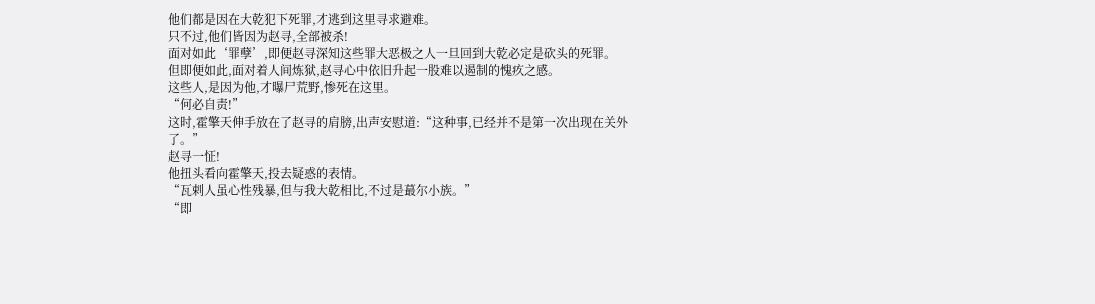他们都是因在大乾犯下死罪,才逃到这里寻求避难。
只不过,他们皆因为赵寻,全部被杀!
面对如此‘罪孽’,即便赵寻深知这些罪大恶极之人一旦回到大乾必定是砍头的死罪。
但即便如此,面对着人间炼狱,赵寻心中依旧升起一股难以遏制的愧疚之感。
这些人,是因为他,才曝尸荒野,惨死在这里。
“何必自责!”
这时,霍擎天伸手放在了赵寻的肩膀,出声安慰道:“这种事,已经并不是第一次出现在关外了。”
赵寻一怔!
他扭头看向霍擎天,投去疑惑的表情。
“瓦剌人虽心性残暴,但与我大乾相比,不过是蕞尔小族。”
“即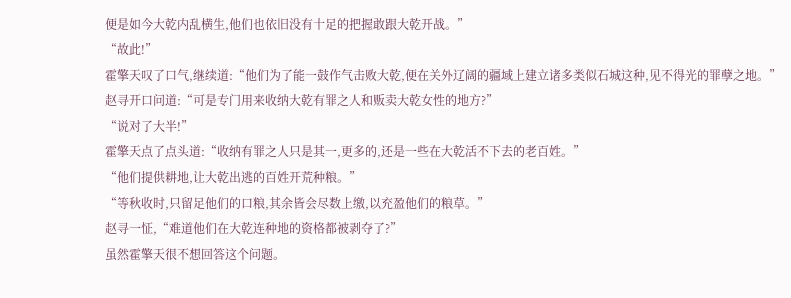便是如今大乾内乱横生,他们也依旧没有十足的把握敢跟大乾开战。”
“故此!”
霍擎天叹了口气,继续道:“他们为了能一鼓作气击败大乾,便在关外辽阔的疆域上建立诸多类似石城这种,见不得光的罪孽之地。”
赵寻开口问道:“可是专门用来收纳大乾有罪之人和贩卖大乾女性的地方?”
“说对了大半!”
霍擎天点了点头道:“收纳有罪之人只是其一,更多的,还是一些在大乾活不下去的老百姓。”
“他们提供耕地,让大乾出逃的百姓开荒种粮。”
“等秋收时,只留足他们的口粮,其余皆会尽数上缴,以充盈他们的粮草。”
赵寻一怔,“难道他们在大乾连种地的资格都被剥夺了?”
虽然霍擎天很不想回答这个问题。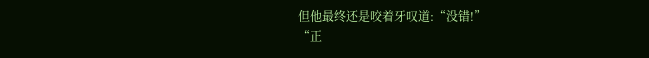但他最终还是咬着牙叹道:“没错!”
“正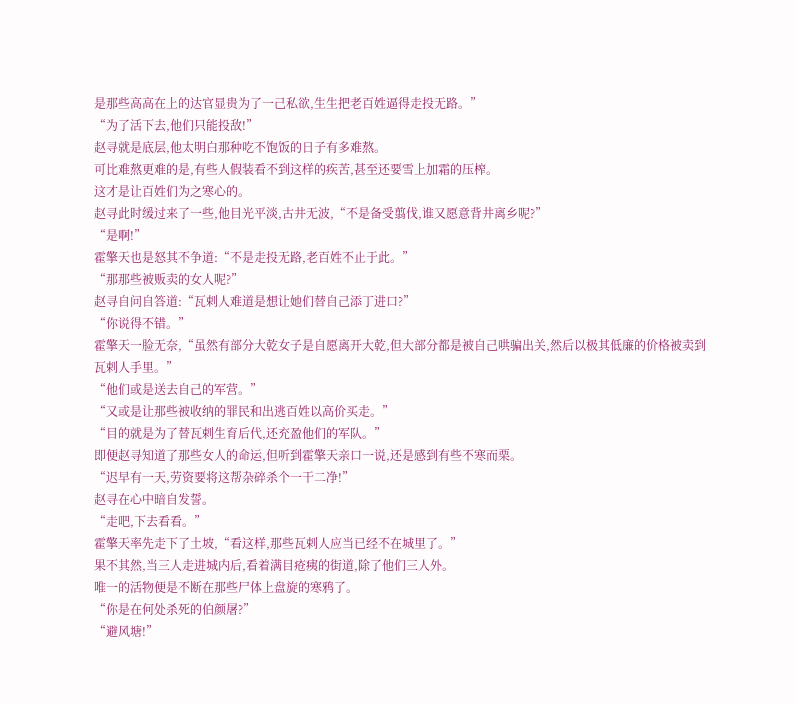是那些高高在上的达官显贵为了一己私欲,生生把老百姓逼得走投无路。”
“为了活下去,他们只能投敌!”
赵寻就是底层,他太明白那种吃不饱饭的日子有多难熬。
可比难熬更难的是,有些人假装看不到这样的疾苦,甚至还要雪上加霜的压榨。
这才是让百姓们为之寒心的。
赵寻此时缓过来了一些,他目光平淡,古井无波,“不是备受翦伐,谁又愿意背井离乡呢?”
“是啊!”
霍擎天也是怒其不争道:“不是走投无路,老百姓不止于此。”
“那那些被贩卖的女人呢?”
赵寻自问自答道:“瓦剌人难道是想让她们替自己添丁进口?”
“你说得不错。”
霍擎天一脸无奈,“虽然有部分大乾女子是自愿离开大乾,但大部分都是被自己哄骗出关,然后以极其低廉的价格被卖到瓦剌人手里。”
“他们或是送去自己的军营。”
“又或是让那些被收纳的罪民和出逃百姓以高价买走。”
“目的就是为了替瓦剌生育后代,还充盈他们的军队。”
即便赵寻知道了那些女人的命运,但听到霍擎天亲口一说,还是感到有些不寒而栗。
“迟早有一天,劳资要将这帮杂碎杀个一干二净!”
赵寻在心中暗自发誓。
“走吧,下去看看。”
霍擎天率先走下了土坡,“看这样,那些瓦剌人应当已经不在城里了。”
果不其然,当三人走进城内后,看着满目疮痍的街道,除了他们三人外。
唯一的活物便是不断在那些尸体上盘旋的寒鸦了。
“你是在何处杀死的伯颜屠?”
“避风塘!”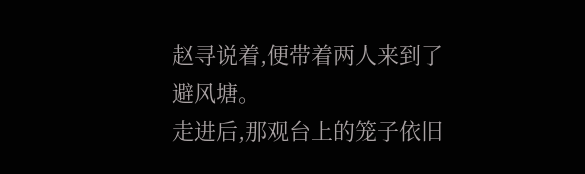赵寻说着,便带着两人来到了避风塘。
走进后,那观台上的笼子依旧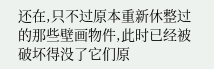还在,只不过原本重新休整过的那些壁画物件,此时已经被破坏得没了它们原